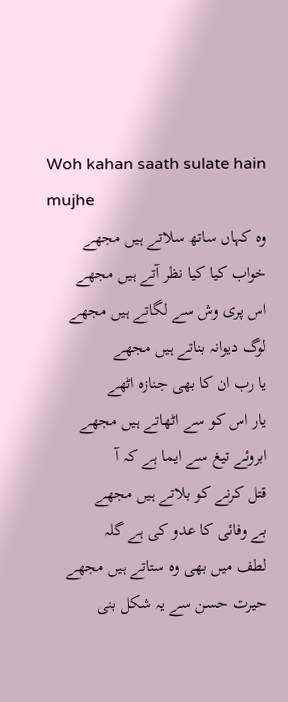Woh kahan saath sulate hain mujhe
وہ کہاں ساتھ سلاتے ہیں مجھے
خواب کیا کیا نظر آتے ہیں مجھے
اس پری وش سے لگاتے ہیں مجھے
لوگ دیوانہ بناتے ہیں مجھے
یا رب ان کا بھی جنازہ اٹھے
یار اس کو سے اٹھاتے ہیں مجھے
ابروئے تیغ سے ایما ہے کہ آ
قتل کرنے کو بلاتے ہیں مجھے
بے وفائی کا عدو کی ہے گلہ
لطف میں بھی وہ ستاتے ہیں مجھے
حیرت حسن سے یہ شکل بنی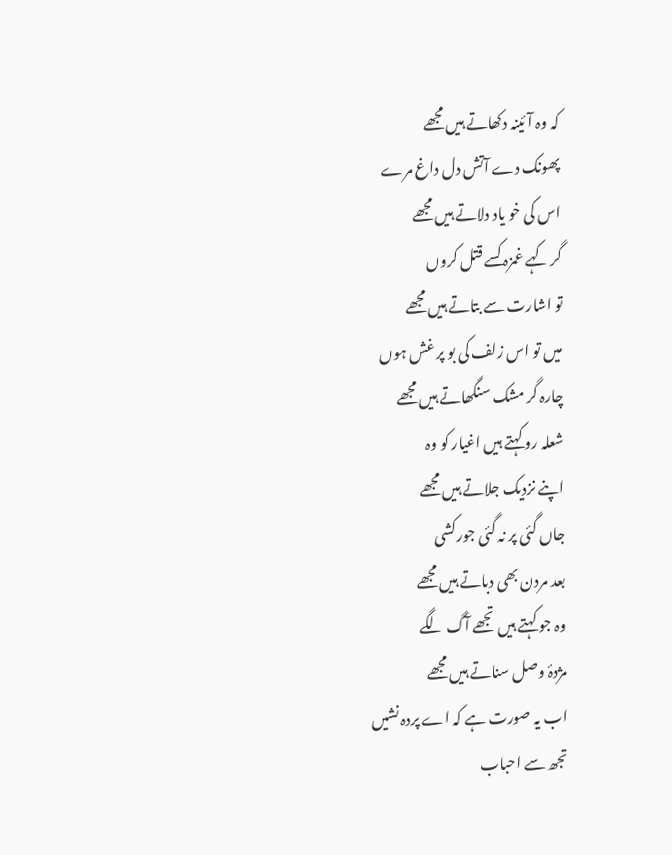کہ وہ آئینہ دکھاتے ہیں مجھے
پھونک دے آتش دل داغ مرے
اس کی خو یاد دلاتے ہیں مجھے
گر کہے غمزہ کسے قتل کروں
تو اشارت سے بتاتے ہیں مجھے
میں تو اس زلف کی بو پر غش ہوں
چارہ گر مشک سنگھاتے ہیں مجھے
شعلہ رو کہتے ہیں اغیار کو وہ
اپنے نزدیک جلاتے ہیں مجھے
جاں گئی پر نہ گئی جورکشی
بعد مردن بھی دباتے ہیں مجھے
وہ جو کہتے ہیں تجھے آگ لگے
مژدۂ وصل سناتے ہیں مجھے
اب یہ صورت ہے کہ اے پردہ نشیں
تجھ سے احباب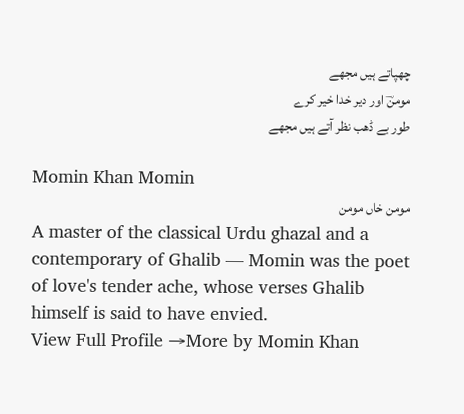چھپاتے ہیں مجھے
مومنؔ اور دیر خدا خیر کرے
طور بے ڈھب نظر آتے ہیں مجھے

Momin Khan Momin
مومن خاں مومن
A master of the classical Urdu ghazal and a contemporary of Ghalib — Momin was the poet of love's tender ache, whose verses Ghalib himself is said to have envied.
View Full Profile →More by Momin Khan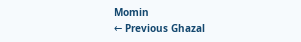Momin
← Previous Ghazal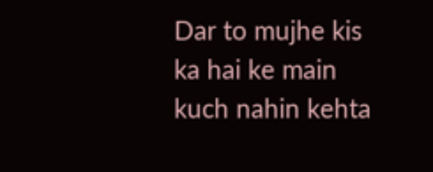Dar to mujhe kis ka hai ke main kuch nahin kehta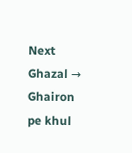Next Ghazal →
Ghairon pe khul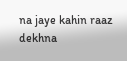na jaye kahin raaz dekhna